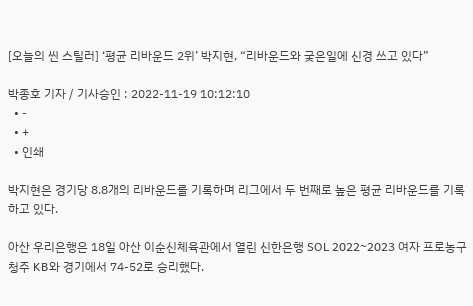[오늘의 씬 스틸러] ‘평균 리바운드 2위’ 박지현, “리바운드와 궂은일에 신경 쓰고 있다”

박종호 기자 / 기사승인 : 2022-11-19 10:12:10
  • -
  • +
  • 인쇄

박지현은 경기당 8.8개의 리바운드를 기록하며 리그에서 두 번째로 높은 평균 리바운드를 기록하고 있다.

아산 우리은행은 18일 아산 이순신체육관에서 열린 신한은행 SOL 2022~2023 여자 프로농구 청주 KB와 경기에서 74-52로 승리했다.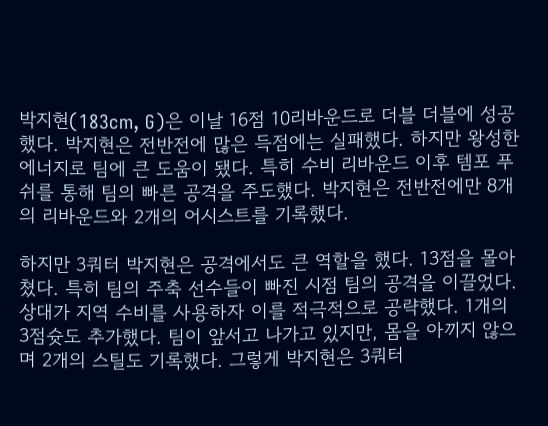박지현(183cm, G)은 이날 16점 10리바운드로 더블 더블에 성공했다. 박지현은 전반전에 많은 득점에는 실패했다. 하지만 왕성한 에너지로 팀에 큰 도움이 됐다. 특히 수비 리바운드 이후 템포 푸쉬를 통해 팀의 빠른 공격을 주도했다. 박지현은 전반전에만 8개의 리바운드와 2개의 어시스트를 기록했다.

하지만 3쿼터 박지현은 공격에서도 큰 역할을 했다. 13점을 몰아쳤다. 특히 팀의 주축 선수들이 빠진 시점 팀의 공격을 이끌었다. 상대가 지역 수비를 사용하자 이를 적극적으로 공략했다. 1개의 3점슛도 추가했다. 팀이 앞서고 나가고 있지만, 몸을 아끼지 않으며 2개의 스틸도 기록했다. 그렇게 박지현은 3쿼터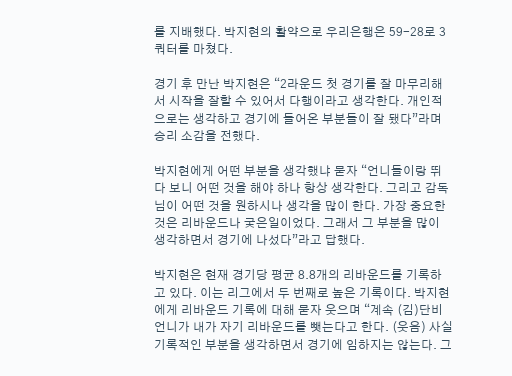를 지배했다. 박지현의 활약으로 우리은행은 59-28로 3쿼터를 마쳤다.

경기 후 만난 박지현은 “2라운드 첫 경기를 잘 마무리해서 시작을 잘할 수 있어서 다행이라고 생각한다. 개인적으로는 생각하고 경기에 들어온 부분들이 잘 됐다”라며 승리 소감을 전했다.

박지현에게 어떤 부분을 생각했냐 묻자 “언니들이랑 뛰다 보니 어떤 것을 해야 하나 항상 생각한다. 그리고 감독님이 어떤 것을 원하시나 생각을 많이 한다. 가장 중요한 것은 리바운드나 궂은일이었다. 그래서 그 부분을 많이 생각하면서 경기에 나섰다”라고 답했다.

박지현은 현재 경기당 평균 8.8개의 리바운드를 기록하고 있다. 이는 리그에서 두 번째로 높은 기록이다. 박지현에게 리바운드 기록에 대해 묻자 웃으며 “계속 (김)단비 언니가 내가 자기 리바운드를 뺏는다고 한다. (웃음) 사실 기록적인 부분을 생각하면서 경기에 임하지는 않는다. 그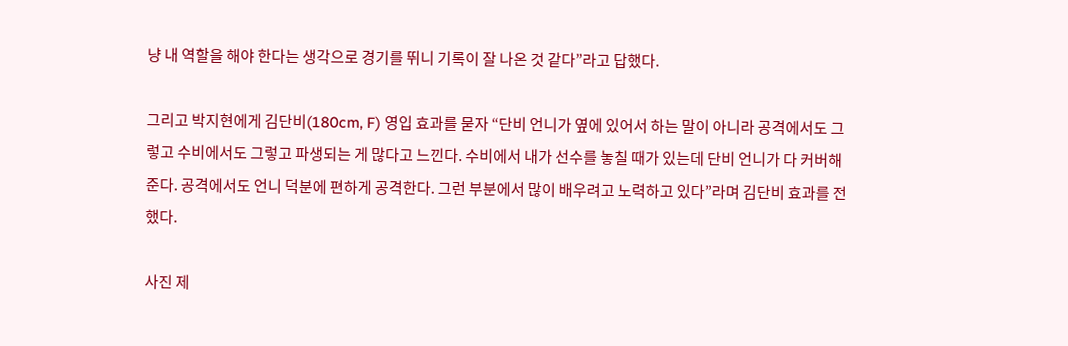냥 내 역할을 해야 한다는 생각으로 경기를 뛰니 기록이 잘 나온 것 같다”라고 답했다.

그리고 박지현에게 김단비(180cm, F) 영입 효과를 묻자 “단비 언니가 옆에 있어서 하는 말이 아니라 공격에서도 그렇고 수비에서도 그렇고 파생되는 게 많다고 느낀다. 수비에서 내가 선수를 놓칠 때가 있는데 단비 언니가 다 커버해준다. 공격에서도 언니 덕분에 편하게 공격한다. 그런 부분에서 많이 배우려고 노력하고 있다”라며 김단비 효과를 전했다.

사진 제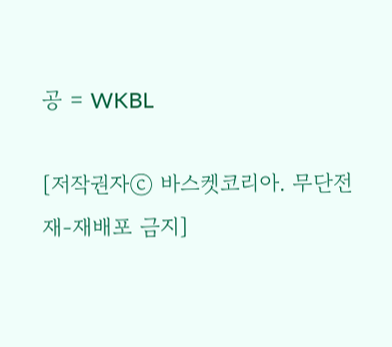공 = WKBL

[저작권자ⓒ 바스켓코리아. 무단전재-재배포 금지]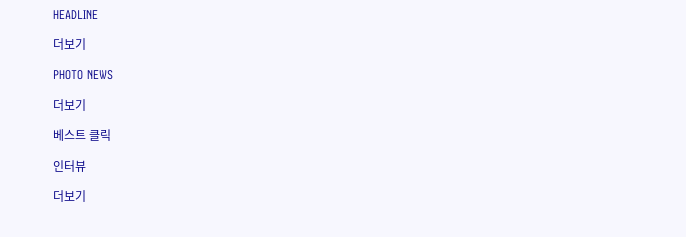HEADLINE

더보기

PHOTO NEWS

더보기

베스트 클릭

인터뷰

더보기